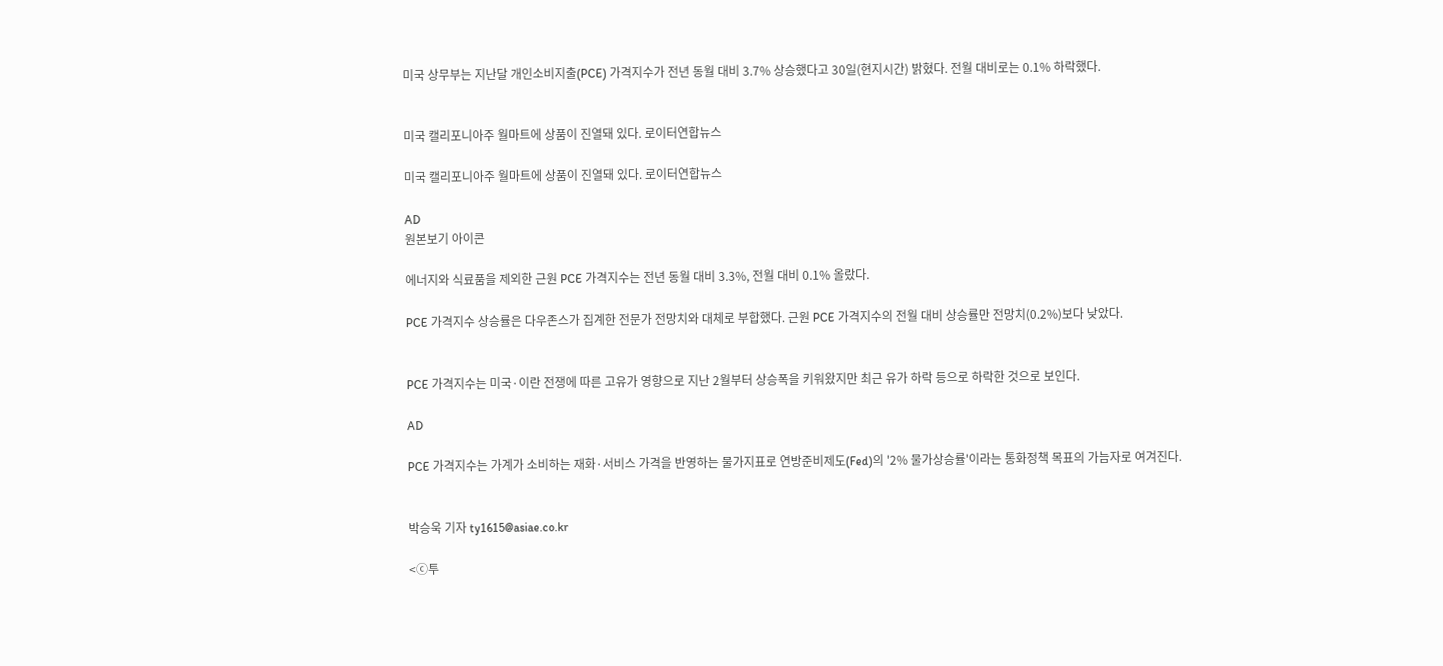미국 상무부는 지난달 개인소비지출(PCE) 가격지수가 전년 동월 대비 3.7% 상승했다고 30일(현지시간) 밝혔다. 전월 대비로는 0.1% 하락했다.


미국 캘리포니아주 월마트에 상품이 진열돼 있다. 로이터연합뉴스

미국 캘리포니아주 월마트에 상품이 진열돼 있다. 로이터연합뉴스

AD
원본보기 아이콘

에너지와 식료품을 제외한 근원 PCE 가격지수는 전년 동월 대비 3.3%, 전월 대비 0.1% 올랐다.

PCE 가격지수 상승률은 다우존스가 집계한 전문가 전망치와 대체로 부합했다. 근원 PCE 가격지수의 전월 대비 상승률만 전망치(0.2%)보다 낮았다.


PCE 가격지수는 미국·이란 전쟁에 따른 고유가 영향으로 지난 2월부터 상승폭을 키워왔지만 최근 유가 하락 등으로 하락한 것으로 보인다.

AD

PCE 가격지수는 가계가 소비하는 재화·서비스 가격을 반영하는 물가지표로 연방준비제도(Fed)의 '2% 물가상승률'이라는 통화정책 목표의 가늠자로 여겨진다.


박승욱 기자 ty1615@asiae.co.kr

<ⓒ투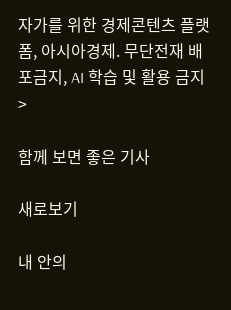자가를 위한 경제콘텐츠 플랫폼, 아시아경제. 무단전재 배포금지, AI 학습 및 활용 금지>

함께 보면 좋은 기사

새로보기

내 안의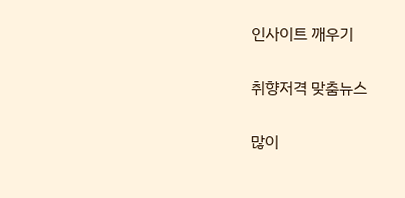인사이트 깨우기

취향저격 맞춤뉴스

많이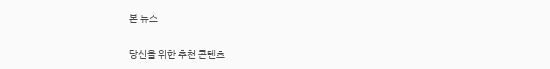본 뉴스

당신을 위한 추천 콘텐츠